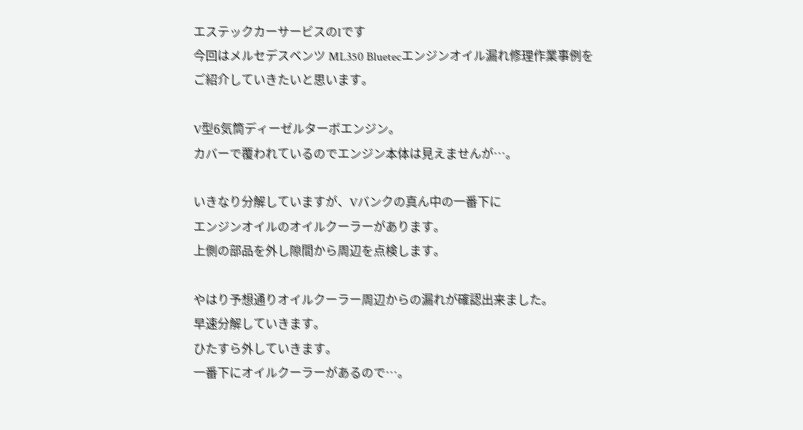エステックカーサービスのIです
今回はメルセデスベンツ ML350 Bluetecエンジンオイル漏れ修理作業事例を
ご紹介していきたいと思います。

V型6気筒ディーゼルターボエンジン。
カバーで覆われているのでエンジン本体は見えませんが…。

いきなり分解していますが、Vバンクの真ん中の一番下に
エンジンオイルのオイルクーラーがあります。
上側の部品を外し隙間から周辺を点検します。

やはり予想通りオイルクーラー周辺からの漏れが確認出来ました。
早速分解していきます。
ひたすら外していきます。
一番下にオイルクーラーがあるので…。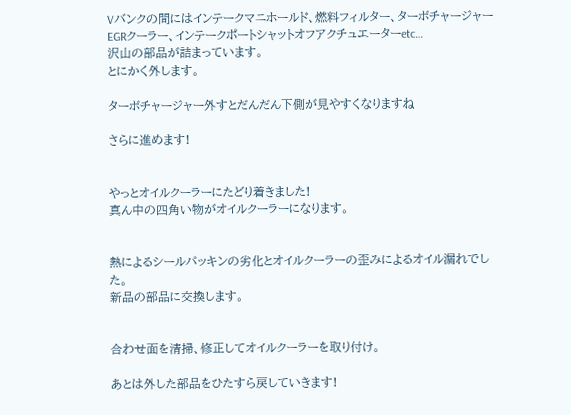Vバンクの間にはインテークマニホールド、燃料フィルター、ターボチャージャー
EGRクーラー、インテークポートシャットオフアクチュエーターetc…
沢山の部品が詰まっています。
とにかく外します。

ターボチャージャー外すとだんだん下側が見やすくなりますね

さらに進めます!


やっとオイルクーラーにたどり着きました!
真ん中の四角い物がオイルクーラーになります。


熱によるシールパッキンの劣化とオイルクーラーの歪みによるオイル漏れでした。
新品の部品に交換します。


合わせ面を清掃、修正してオイルクーラーを取り付け。

あとは外した部品をひたすら戻していきます!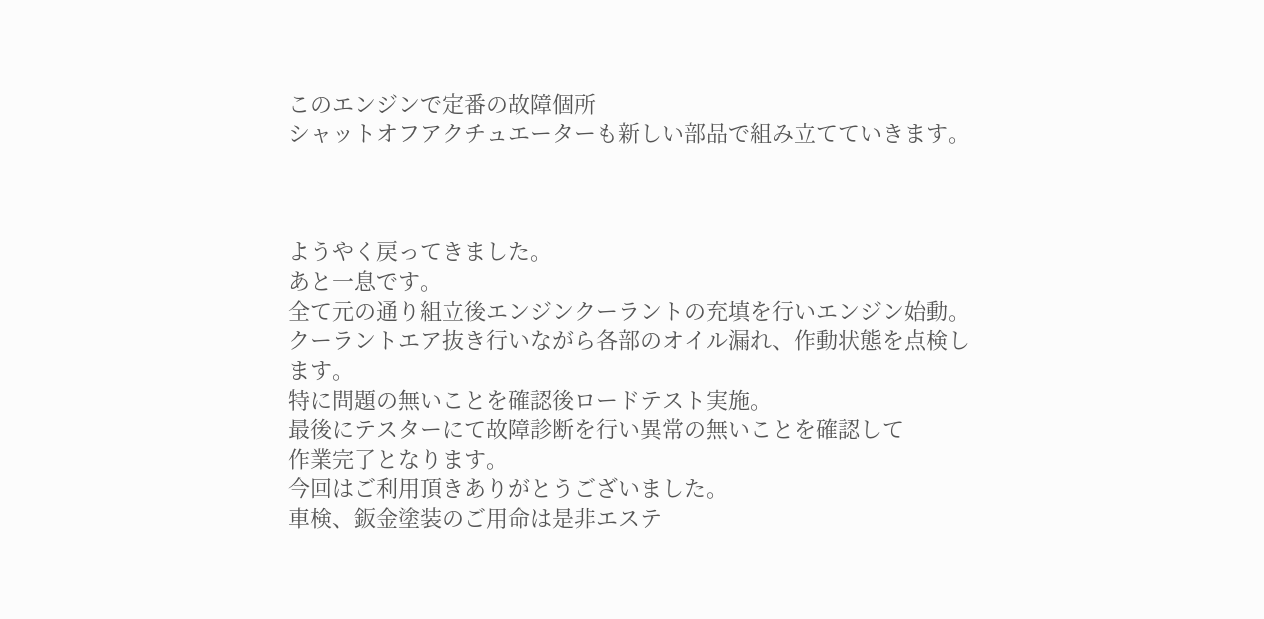このエンジンで定番の故障個所
シャットオフアクチュエーターも新しい部品で組み立てていきます。



ようやく戻ってきました。
あと一息です。
全て元の通り組立後エンジンクーラントの充填を行いエンジン始動。
クーラントエア抜き行いながら各部のオイル漏れ、作動状態を点検します。
特に問題の無いことを確認後ロードテスト実施。
最後にテスターにて故障診断を行い異常の無いことを確認して
作業完了となります。
今回はご利用頂きありがとうございました。
車検、鈑金塗装のご用命は是非エステ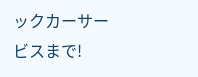ックカーサービスまで!